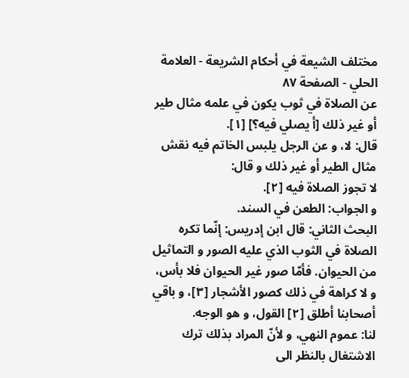مختلف الشيعة في أحكام الشريعة - العلامة الحلي - الصفحة ٨٧
عن الصلاة في ثوب يكون في علمه مثال طير أو غير ذلك [أ يصلي فيه؟] [١].
قال: لا، و عن الرجل يلبس الخاتم فيه نقش مثال الطير أو غير ذلك و قال:
لا تجوز الصلاة فيه [٢].
و الجواب: الطعن في السند.
البحث الثاني: قال ابن إدريس: إنّما تكره الصلاة في الثوب الذي عليه الصور و التماثيل من الحيوان. فأمّا صور غير الحيوان فلا بأس، و لا كراهة في ذلك كصور الأشجار [٣]، و باقي أصحابنا أطلق [٢] القول، و هو الوجه.
لنا: عموم النهي، و لأنّ المراد بذلك ترك الاشتغال بالنظر الى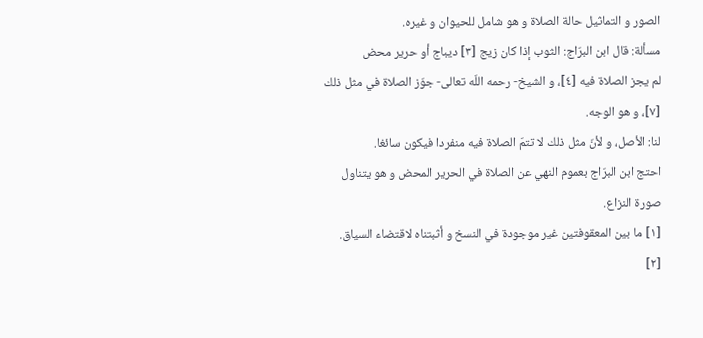الصور و التماثيل حالة الصلاة و هو شامل للحيوان و غيره.
مسألة: قال ابن البرّاج: الثوب إذا كان زيج [٣] ديباج أو حرير محض
لم يجز الصلاة فيه [٤]، و الشيخ- رحمه اللّه تعالى- جوّز الصلاة في مثل ذلك [٧]، و هو الوجه.
لنا: الأصل، و لأنّ مثل ذلك لا تتمّ الصلاة فيه منفردا فيكون سائغا.
احتج ابن البرّاج بعموم النهي عن الصلاة في الحرير المحض و هو يتناول صورة النزاع.
[١] ما بين المعقوفتين غير موجودة في النسخ و أثبتناه لاقتضاء السياق.
[٢]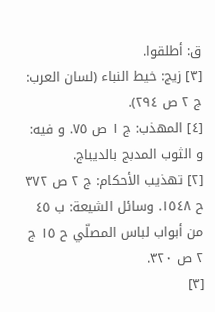ق: أطلقوا.
[٣] زيج: خيط النباء (لسان العرب: ج ٢ ص ٢٩٤).
[٤] المهذب: ج ١ ص ٧٥. و فيه: و الثوب المدبج بالديباج.
[٢] تهذيب الأحكام: ج ٢ ص ٣٧٢ ح ١٥٤٨. وسائل الشيعة: ب ٤٥ من أبواب لباس المصلّي ح ١٥ ج ٢ ص ٣٢٠.
[٣]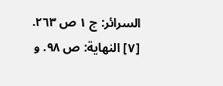السرائر: ج ١ ص ٢٦٣.
[٧] النهاية: ص ٩٨. و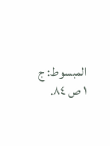المبسوط: ج ١ ص ٨٤.